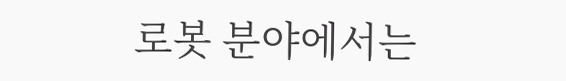로봇 분야에서는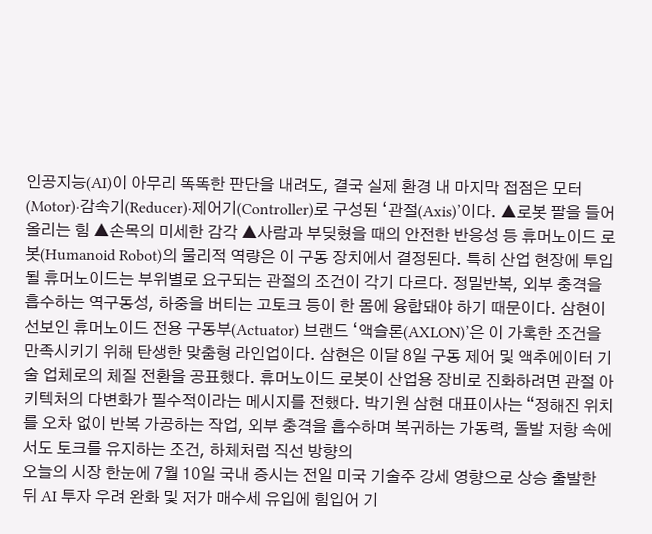인공지능(AI)이 아무리 똑똑한 판단을 내려도, 결국 실제 환경 내 마지막 접점은 모터(Motor)·감속기(Reducer)·제어기(Controller)로 구성된 ‘관절(Axis)’이다. ▲로봇 팔을 들어 올리는 힘 ▲손목의 미세한 감각 ▲사람과 부딪혔을 때의 안전한 반응성 등 휴머노이드 로봇(Humanoid Robot)의 물리적 역량은 이 구동 장치에서 결정된다. 특히 산업 현장에 투입될 휴머노이드는 부위별로 요구되는 관절의 조건이 각기 다르다. 정밀반복, 외부 충격을 흡수하는 역구동성, 하중을 버티는 고토크 등이 한 몸에 융합돼야 하기 때문이다. 삼현이 선보인 휴머노이드 전용 구동부(Actuator) 브랜드 ‘액슬론(AXLON)’은 이 가혹한 조건을 만족시키기 위해 탄생한 맞춤형 라인업이다. 삼현은 이달 8일 구동 제어 및 액추에이터 기술 업체로의 체질 전환을 공표했다. 휴머노이드 로봇이 산업용 장비로 진화하려면 관절 아키텍처의 다변화가 필수적이라는 메시지를 전했다. 박기원 삼현 대표이사는 “정해진 위치를 오차 없이 반복 가공하는 작업, 외부 충격을 흡수하며 복귀하는 가동력, 돌발 저항 속에서도 토크를 유지하는 조건, 하체처럼 직선 방향의
오늘의 시장 한눈에 7월 10일 국내 증시는 전일 미국 기술주 강세 영향으로 상승 출발한 뒤 AI 투자 우려 완화 및 저가 매수세 유입에 힘입어 기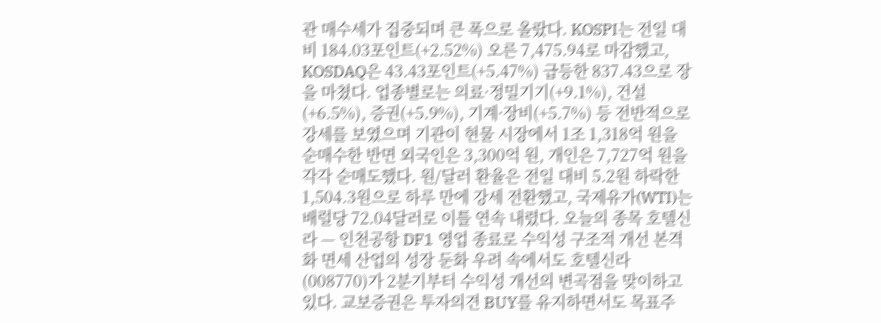관 매수세가 집중되며 큰 폭으로 올랐다. KOSPI는 전일 대비 184.03포인트(+2.52%) 오른 7,475.94로 마감했고, KOSDAQ은 43.43포인트(+5.47%) 급등한 837.43으로 장을 마쳤다. 업종별로는 의료·정밀기기(+9.1%), 건설(+6.5%), 증권(+5.9%), 기계·장비(+5.7%) 등 전반적으로 강세를 보였으며 기관이 현물 시장에서 1조 1,318억 원을 순매수한 반면 외국인은 3,300억 원, 개인은 7,727억 원을 각각 순매도했다. 원/달러 환율은 전일 대비 5.2원 하락한 1,504.3원으로 하루 만에 강세 전환했고, 국제유가(WTI)는 배럴당 72.04달러로 이틀 연속 내렸다. 오늘의 종목 호텔신라 — 인천공항 DF1 영업 종료로 수익성 구조적 개선 본격화 면세 산업의 성장 둔화 우려 속에서도 호텔신라(008770)가 2분기부터 수익성 개선의 변곡점을 맞이하고 있다. 교보증권은 투자의견 BUY를 유지하면서도 목표주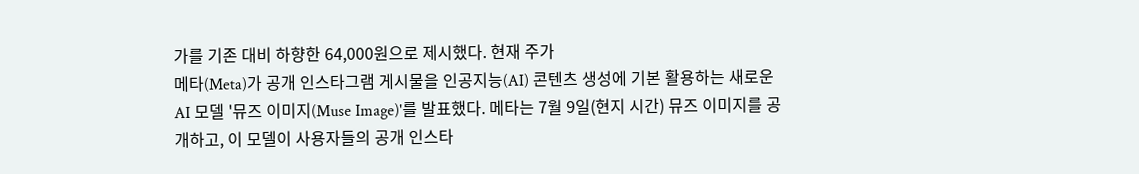가를 기존 대비 하향한 64,000원으로 제시했다. 현재 주가
메타(Meta)가 공개 인스타그램 게시물을 인공지능(AI) 콘텐츠 생성에 기본 활용하는 새로운 AI 모델 '뮤즈 이미지(Muse Image)'를 발표했다. 메타는 7월 9일(현지 시간) 뮤즈 이미지를 공개하고, 이 모델이 사용자들의 공개 인스타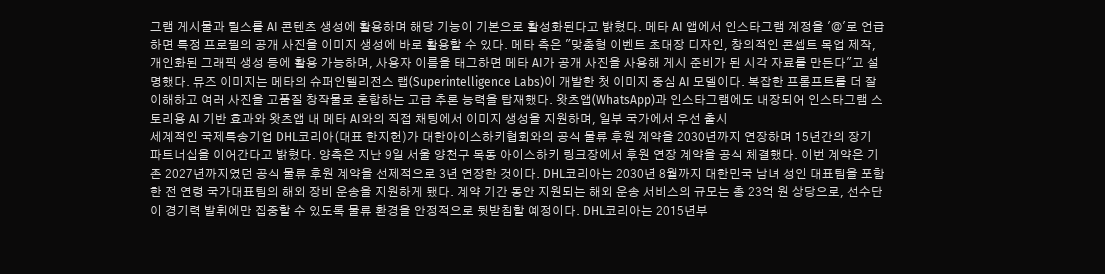그램 게시물과 릴스를 AI 콘텐츠 생성에 활용하며 해당 기능이 기본으로 활성화된다고 밝혔다. 메타 AI 앱에서 인스타그램 계정을 '@'로 언급하면 특정 프로필의 공개 사진을 이미지 생성에 바로 활용할 수 있다. 메타 측은 "맞춤형 이벤트 초대장 디자인, 창의적인 콘셉트 목업 제작, 개인화된 그래픽 생성 등에 활용 가능하며, 사용자 이름을 태그하면 메타 AI가 공개 사진을 사용해 게시 준비가 된 시각 자료를 만든다"고 설명했다. 뮤즈 이미지는 메타의 슈퍼인텔리전스 랩(Superintelligence Labs)이 개발한 첫 이미지 중심 AI 모델이다. 복잡한 프롬프트를 더 잘 이해하고 여러 사진을 고품질 창작물로 혼합하는 고급 추론 능력을 탑재했다. 왓츠앱(WhatsApp)과 인스타그램에도 내장되어 인스타그램 스토리용 AI 기반 효과와 왓츠앱 내 메타 AI와의 직접 채팅에서 이미지 생성을 지원하며, 일부 국가에서 우선 출시
세계적인 국제특송기업 DHL코리아(대표 한지헌)가 대한아이스하키협회와의 공식 물류 후원 계약을 2030년까지 연장하며 15년간의 장기 파트너십을 이어간다고 밝혔다. 양측은 지난 9일 서울 양천구 목동 아이스하키 링크장에서 후원 연장 계약을 공식 체결했다. 이번 계약은 기존 2027년까지였던 공식 물류 후원 계약을 선제적으로 3년 연장한 것이다. DHL코리아는 2030년 8월까지 대한민국 남녀 성인 대표팀을 포함한 전 연령 국가대표팀의 해외 장비 운송을 지원하게 됐다. 계약 기간 동안 지원되는 해외 운송 서비스의 규모는 총 23억 원 상당으로, 선수단이 경기력 발휘에만 집중할 수 있도록 물류 환경을 안정적으로 뒷받침할 예정이다. DHL코리아는 2015년부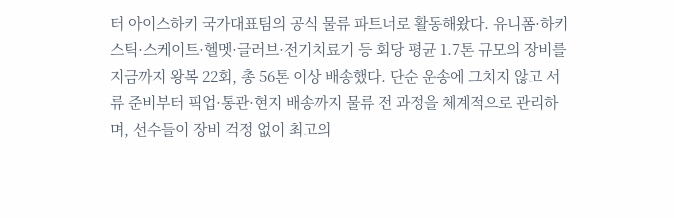터 아이스하키 국가대표팀의 공식 물류 파트너로 활동해왔다. 유니폼·하키 스틱·스케이트·헬멧·글러브·전기치료기 등 회당 평균 1.7톤 규모의 장비를 지금까지 왕복 22회, 총 56톤 이상 배송했다. 단순 운송에 그치지 않고 서류 준비부터 픽업·통관·현지 배송까지 물류 전 과정을 체계적으로 관리하며, 선수들이 장비 걱정 없이 최고의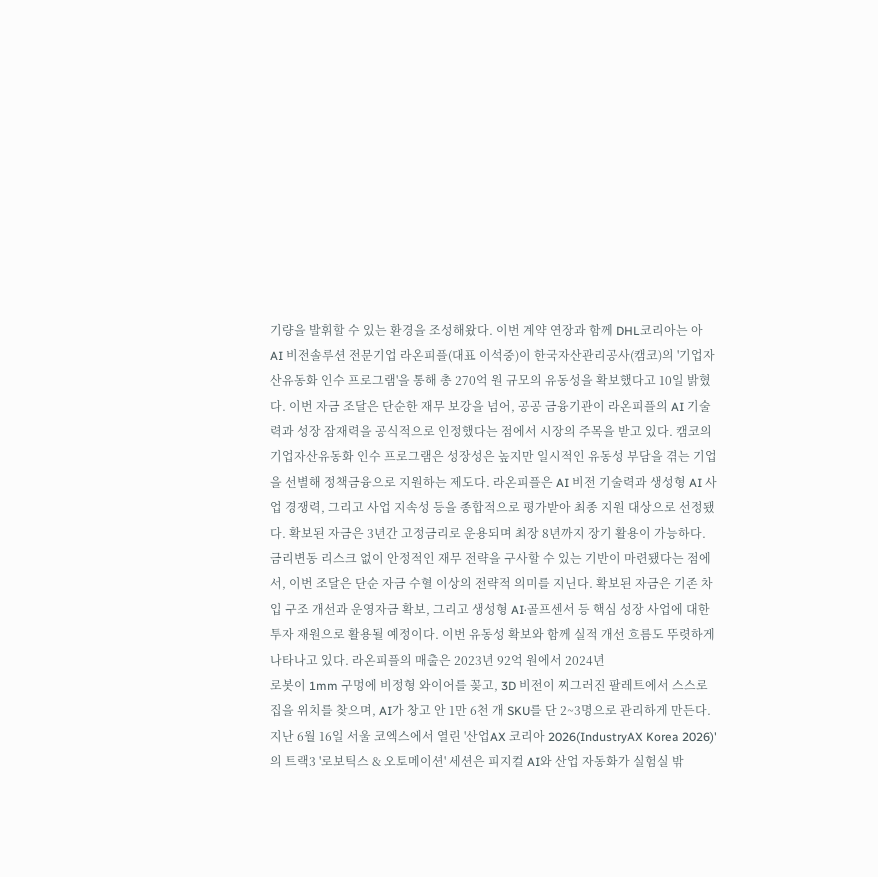기량을 발휘할 수 있는 환경을 조성해왔다. 이번 계약 연장과 함께 DHL코리아는 아
AI 비전솔루션 전문기업 라온피플(대표 이석중)이 한국자산관리공사(캠코)의 '기업자산유동화 인수 프로그램'을 통해 총 270억 원 규모의 유동성을 확보했다고 10일 밝혔다. 이번 자금 조달은 단순한 재무 보강을 넘어, 공공 금융기관이 라온피플의 AI 기술력과 성장 잠재력을 공식적으로 인정했다는 점에서 시장의 주목을 받고 있다. 캠코의 기업자산유동화 인수 프로그램은 성장성은 높지만 일시적인 유동성 부담을 겪는 기업을 선별해 정책금융으로 지원하는 제도다. 라온피플은 AI 비전 기술력과 생성형 AI 사업 경쟁력, 그리고 사업 지속성 등을 종합적으로 평가받아 최종 지원 대상으로 선정됐다. 확보된 자금은 3년간 고정금리로 운용되며 최장 8년까지 장기 활용이 가능하다. 금리변동 리스크 없이 안정적인 재무 전략을 구사할 수 있는 기반이 마련됐다는 점에서, 이번 조달은 단순 자금 수혈 이상의 전략적 의미를 지닌다. 확보된 자금은 기존 차입 구조 개선과 운영자금 확보, 그리고 생성형 AI·골프센서 등 핵심 성장 사업에 대한 투자 재원으로 활용될 예정이다. 이번 유동성 확보와 함께 실적 개선 흐름도 뚜렷하게 나타나고 있다. 라온피플의 매출은 2023년 92억 원에서 2024년
로봇이 1mm 구멍에 비정형 와이어를 꽂고, 3D 비전이 찌그러진 팔레트에서 스스로 집을 위치를 찾으며, AI가 창고 안 1만 6천 개 SKU를 단 2~3명으로 관리하게 만든다. 지난 6월 16일 서울 코엑스에서 열린 '산업AX 코리아 2026(IndustryAX Korea 2026)'의 트랙3 '로보틱스 & 오토메이션' 세션은 피지컬 AI와 산업 자동화가 실험실 밖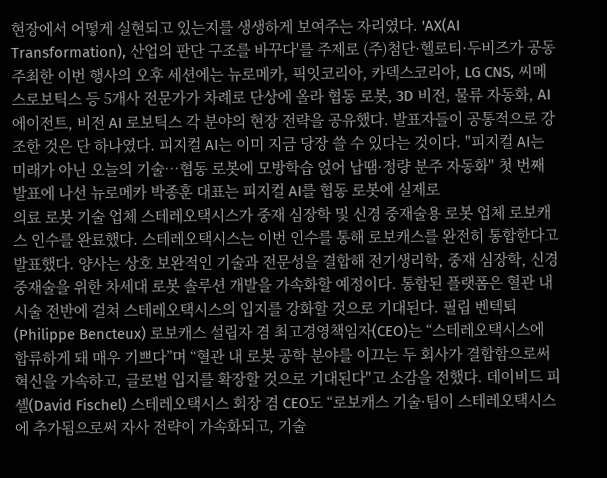현장에서 어떻게 실현되고 있는지를 생생하게 보여주는 자리였다. 'AX(AI Transformation), 산업의 판단 구조를 바꾸다'를 주제로 (주)첨단·헬로티·두비즈가 공동 주최한 이번 행사의 오후 세션에는 뉴로메카, 픽잇코리아, 카덱스코리아, LG CNS, 씨메스로보틱스 등 5개사 전문가가 차례로 단상에 올라 협동 로봇, 3D 비전, 물류 자동화, AI 에이전트, 비전 AI 로보틱스 각 분야의 현장 전략을 공유했다. 발표자들이 공통적으로 강조한 것은 단 하나였다. 피지컬 AI는 이미 지금 당장 쓸 수 있다는 것이다. "피지컬 AI는 미래가 아닌 오늘의 기술…협동 로봇에 모방학습 얹어 납땜·정량 분주 자동화" 첫 번째 발표에 나선 뉴로메카 박종훈 대표는 피지컬 AI를 협동 로봇에 실제로
의료 로봇 기술 업체 스테레오택시스가 중재 심장학 및 신경 중재술용 로봇 업체 로보캐스 인수를 완료했다. 스테레오택시스는 이번 인수를 통해 로보캐스를 완전히 통합한다고 발표했다. 양사는 상호 보완적인 기술과 전문성을 결합해 전기생리학, 중재 심장학, 신경 중재술을 위한 차세대 로봇 솔루션 개발을 가속화할 예정이다. 통합된 플랫폼은 혈관 내 시술 전반에 걸쳐 스테레오택시스의 입지를 강화할 것으로 기대된다. 필립 벤텍퇴(Philippe Bencteux) 로보캐스 설립자 겸 최고경영책임자(CEO)는 “스테레오택시스에 합류하게 돼 매우 기쁘다”며 “혈관 내 로봇 공학 분야를 이끄는 두 회사가 결합함으로써 혁신을 가속하고, 글로벌 입지를 확장할 것으로 기대된다"고 소감을 전했다. 데이비드 피셸(David Fischel) 스테레오택시스 회장 겸 CEO도 “로보캐스 기술·팀이 스테레오택시스에 추가됨으로써 자사 전략이 가속화되고, 기술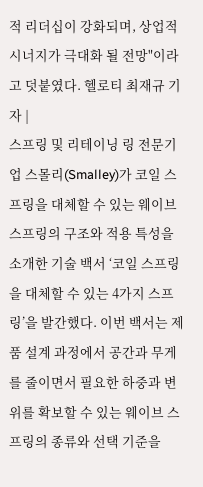적 리더십이 강화되며, 상업적 시너지가 극대화 될 전망"이라고 덧붙였다. 헬로티 최재규 기자 |
스프링 및 리테이닝 링 전문기업 스몰리(Smalley)가 코일 스프링을 대체할 수 있는 웨이브 스프링의 구조와 적용 특성을 소개한 기술 백서 ‘코일 스프링을 대체할 수 있는 4가지 스프링’을 발간했다. 이번 백서는 제품 설계 과정에서 공간과 무게를 줄이면서 필요한 하중과 변위를 확보할 수 있는 웨이브 스프링의 종류와 선택 기준을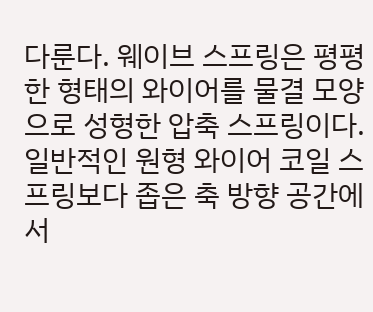다룬다. 웨이브 스프링은 평평한 형태의 와이어를 물결 모양으로 성형한 압축 스프링이다. 일반적인 원형 와이어 코일 스프링보다 좁은 축 방향 공간에서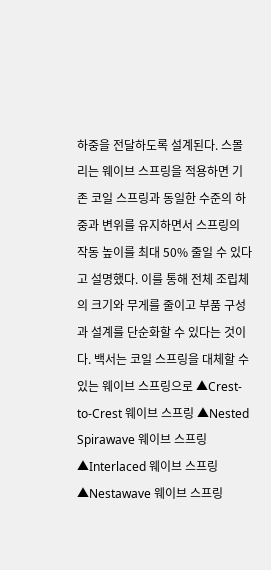하중을 전달하도록 설계된다. 스몰리는 웨이브 스프링을 적용하면 기존 코일 스프링과 동일한 수준의 하중과 변위를 유지하면서 스프링의 작동 높이를 최대 50% 줄일 수 있다고 설명했다. 이를 통해 전체 조립체의 크기와 무게를 줄이고 부품 구성과 설계를 단순화할 수 있다는 것이다. 백서는 코일 스프링을 대체할 수 있는 웨이브 스프링으로 ▲Crest-to-Crest 웨이브 스프링 ▲Nested Spirawave 웨이브 스프링 ▲Interlaced 웨이브 스프링 ▲Nestawave 웨이브 스프링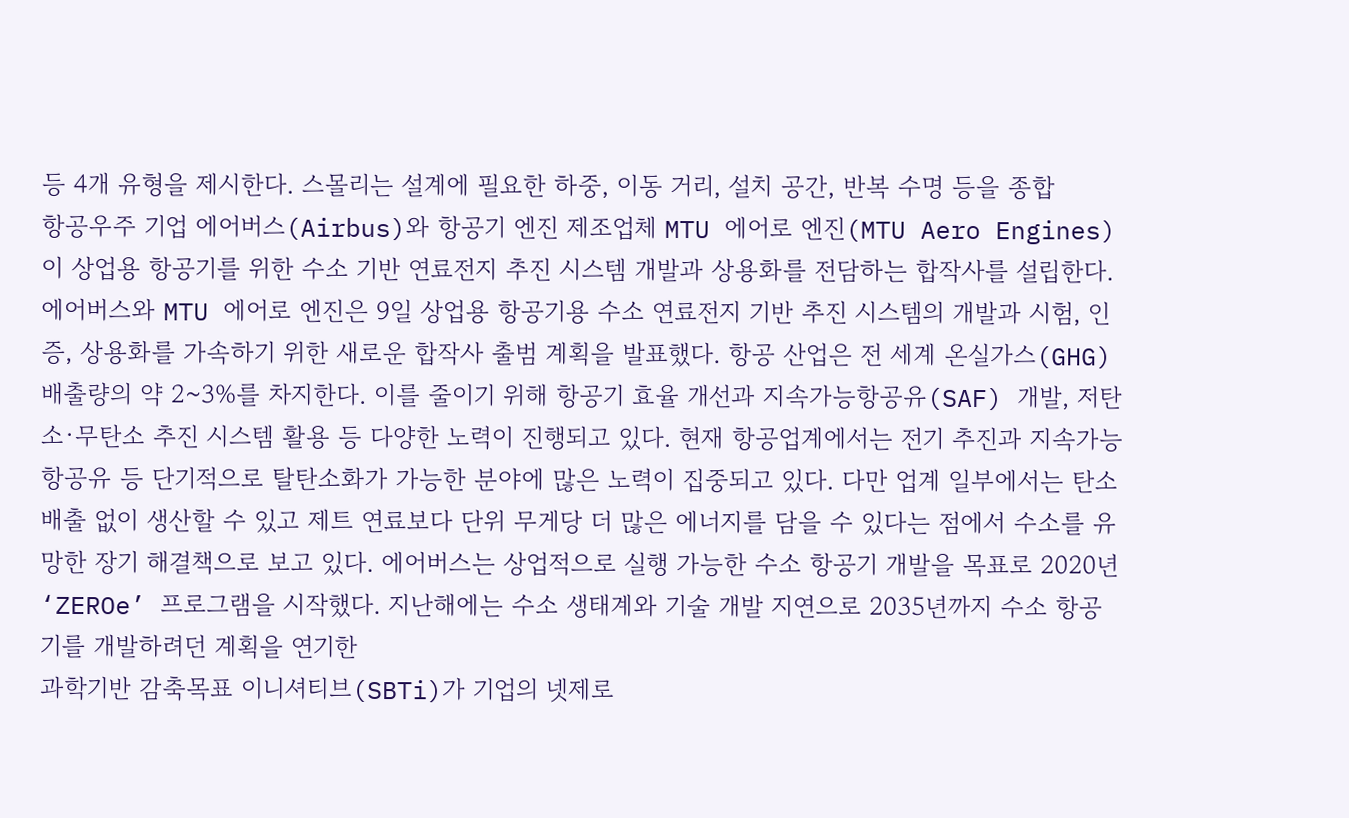등 4개 유형을 제시한다. 스몰리는 설계에 필요한 하중, 이동 거리, 설치 공간, 반복 수명 등을 종합
항공우주 기업 에어버스(Airbus)와 항공기 엔진 제조업체 MTU 에어로 엔진(MTU Aero Engines)이 상업용 항공기를 위한 수소 기반 연료전지 추진 시스템 개발과 상용화를 전담하는 합작사를 설립한다. 에어버스와 MTU 에어로 엔진은 9일 상업용 항공기용 수소 연료전지 기반 추진 시스템의 개발과 시험, 인증, 상용화를 가속하기 위한 새로운 합작사 출범 계획을 발표했다. 항공 산업은 전 세계 온실가스(GHG) 배출량의 약 2~3%를 차지한다. 이를 줄이기 위해 항공기 효율 개선과 지속가능항공유(SAF) 개발, 저탄소·무탄소 추진 시스템 활용 등 다양한 노력이 진행되고 있다. 현재 항공업계에서는 전기 추진과 지속가능항공유 등 단기적으로 탈탄소화가 가능한 분야에 많은 노력이 집중되고 있다. 다만 업계 일부에서는 탄소 배출 없이 생산할 수 있고 제트 연료보다 단위 무게당 더 많은 에너지를 담을 수 있다는 점에서 수소를 유망한 장기 해결책으로 보고 있다. 에어버스는 상업적으로 실행 가능한 수소 항공기 개발을 목표로 2020년 ‘ZEROe’ 프로그램을 시작했다. 지난해에는 수소 생태계와 기술 개발 지연으로 2035년까지 수소 항공기를 개발하려던 계획을 연기한
과학기반 감축목표 이니셔티브(SBTi)가 기업의 넷제로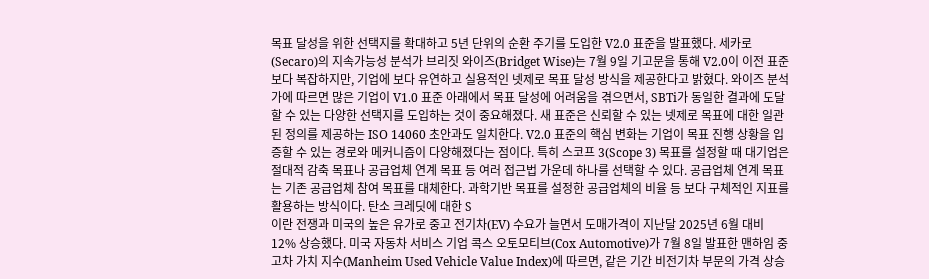목표 달성을 위한 선택지를 확대하고 5년 단위의 순환 주기를 도입한 V2.0 표준을 발표했다. 세카로(Secaro)의 지속가능성 분석가 브리짓 와이즈(Bridget Wise)는 7월 9일 기고문을 통해 V2.0이 이전 표준보다 복잡하지만, 기업에 보다 유연하고 실용적인 넷제로 목표 달성 방식을 제공한다고 밝혔다. 와이즈 분석가에 따르면 많은 기업이 V1.0 표준 아래에서 목표 달성에 어려움을 겪으면서, SBTi가 동일한 결과에 도달할 수 있는 다양한 선택지를 도입하는 것이 중요해졌다. 새 표준은 신뢰할 수 있는 넷제로 목표에 대한 일관된 정의를 제공하는 ISO 14060 초안과도 일치한다. V2.0 표준의 핵심 변화는 기업이 목표 진행 상황을 입증할 수 있는 경로와 메커니즘이 다양해졌다는 점이다. 특히 스코프 3(Scope 3) 목표를 설정할 때 대기업은 절대적 감축 목표나 공급업체 연계 목표 등 여러 접근법 가운데 하나를 선택할 수 있다. 공급업체 연계 목표는 기존 공급업체 참여 목표를 대체한다. 과학기반 목표를 설정한 공급업체의 비율 등 보다 구체적인 지표를 활용하는 방식이다. 탄소 크레딧에 대한 S
이란 전쟁과 미국의 높은 유가로 중고 전기차(EV) 수요가 늘면서 도매가격이 지난달 2025년 6월 대비 12% 상승했다. 미국 자동차 서비스 기업 콕스 오토모티브(Cox Automotive)가 7월 8일 발표한 맨하임 중고차 가치 지수(Manheim Used Vehicle Value Index)에 따르면, 같은 기간 비전기차 부문의 가격 상승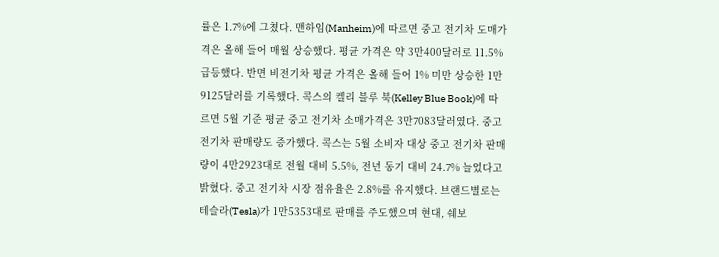률은 1.7%에 그쳤다. 맨하임(Manheim)에 따르면 중고 전기차 도매가격은 올해 들어 매월 상승했다. 평균 가격은 약 3만400달러로 11.5% 급등했다. 반면 비전기차 평균 가격은 올해 들어 1% 미만 상승한 1만9125달러를 기록했다. 콕스의 켈리 블루 북(Kelley Blue Book)에 따르면 5월 기준 평균 중고 전기차 소매가격은 3만7083달러였다. 중고 전기차 판매량도 증가했다. 콕스는 5월 소비자 대상 중고 전기차 판매량이 4만2923대로 전월 대비 5.5%, 전년 동기 대비 24.7% 늘었다고 밝혔다. 중고 전기차 시장 점유율은 2.8%를 유지했다. 브랜드별로는 테슬라(Tesla)가 1만5353대로 판매를 주도했으며 현대, 쉐보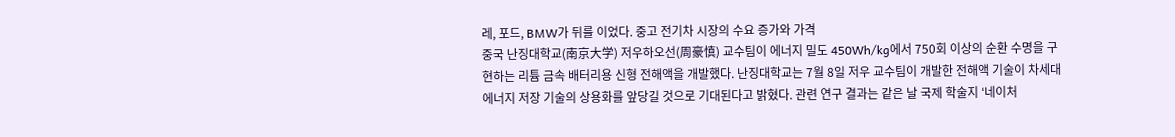레, 포드, BMW가 뒤를 이었다. 중고 전기차 시장의 수요 증가와 가격
중국 난징대학교(南京大学) 저우하오선(周豪慎) 교수팀이 에너지 밀도 450Wh/kg에서 750회 이상의 순환 수명을 구현하는 리튬 금속 배터리용 신형 전해액을 개발했다. 난징대학교는 7월 8일 저우 교수팀이 개발한 전해액 기술이 차세대 에너지 저장 기술의 상용화를 앞당길 것으로 기대된다고 밝혔다. 관련 연구 결과는 같은 날 국제 학술지 ‘네이처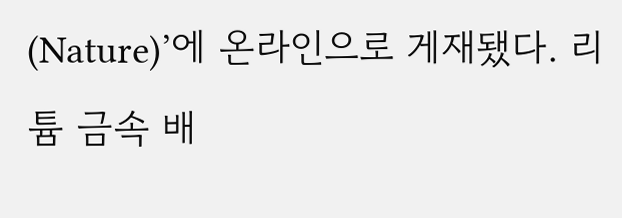(Nature)’에 온라인으로 게재됐다. 리튬 금속 배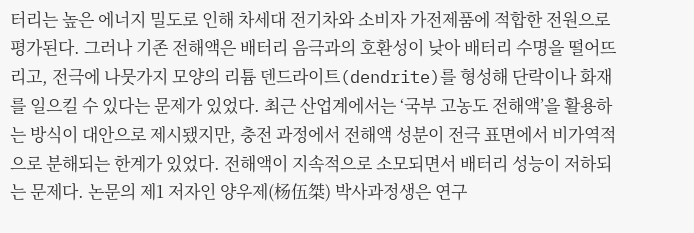터리는 높은 에너지 밀도로 인해 차세대 전기차와 소비자 가전제품에 적합한 전원으로 평가된다. 그러나 기존 전해액은 배터리 음극과의 호환성이 낮아 배터리 수명을 떨어뜨리고, 전극에 나뭇가지 모양의 리튬 덴드라이트(dendrite)를 형성해 단락이나 화재를 일으킬 수 있다는 문제가 있었다. 최근 산업계에서는 ‘국부 고농도 전해액’을 활용하는 방식이 대안으로 제시됐지만, 충전 과정에서 전해액 성분이 전극 표면에서 비가역적으로 분해되는 한계가 있었다. 전해액이 지속적으로 소모되면서 배터리 성능이 저하되는 문제다. 논문의 제1 저자인 양우제(杨伍桀) 박사과정생은 연구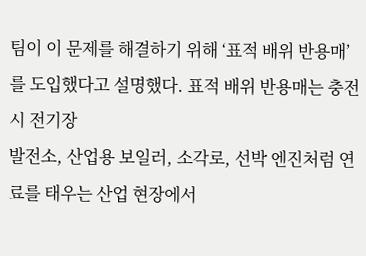팀이 이 문제를 해결하기 위해 ‘표적 배위 반용매’를 도입했다고 설명했다. 표적 배위 반용매는 충전 시 전기장
발전소, 산업용 보일러, 소각로, 선박 엔진처럼 연료를 태우는 산업 현장에서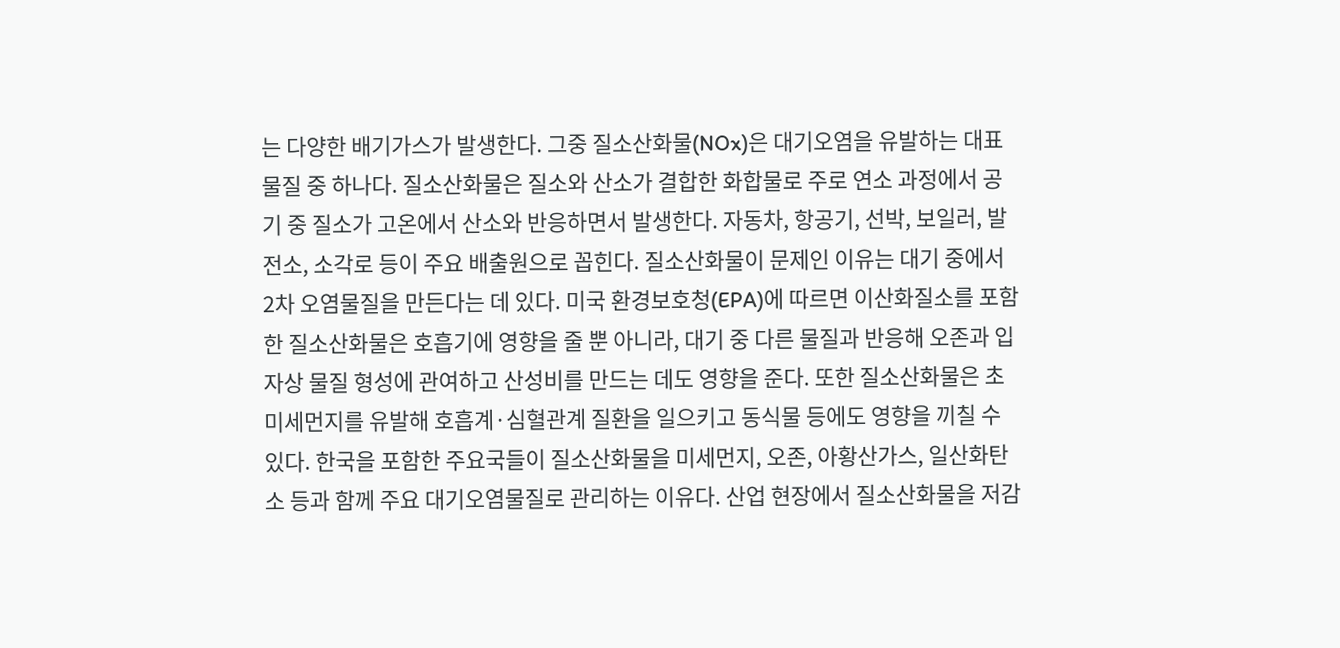는 다양한 배기가스가 발생한다. 그중 질소산화물(NOx)은 대기오염을 유발하는 대표 물질 중 하나다. 질소산화물은 질소와 산소가 결합한 화합물로 주로 연소 과정에서 공기 중 질소가 고온에서 산소와 반응하면서 발생한다. 자동차, 항공기, 선박, 보일러, 발전소, 소각로 등이 주요 배출원으로 꼽힌다. 질소산화물이 문제인 이유는 대기 중에서 2차 오염물질을 만든다는 데 있다. 미국 환경보호청(EPA)에 따르면 이산화질소를 포함한 질소산화물은 호흡기에 영향을 줄 뿐 아니라, 대기 중 다른 물질과 반응해 오존과 입자상 물질 형성에 관여하고 산성비를 만드는 데도 영향을 준다. 또한 질소산화물은 초미세먼지를 유발해 호흡계·심혈관계 질환을 일으키고 동식물 등에도 영향을 끼칠 수 있다. 한국을 포함한 주요국들이 질소산화물을 미세먼지, 오존, 아황산가스, 일산화탄소 등과 함께 주요 대기오염물질로 관리하는 이유다. 산업 현장에서 질소산화물을 저감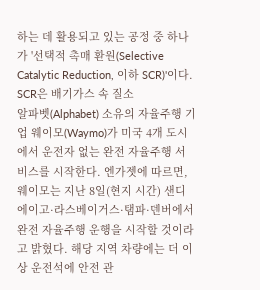하는 데 활용되고 있는 공정 중 하나가 '선택적 촉매 환원(Selective Catalytic Reduction, 이하 SCR)'이다. SCR은 배기가스 속 질소
알파벳(Alphabet) 소유의 자율주행 기업 웨이모(Waymo)가 미국 4개 도시에서 운전자 없는 완전 자율주행 서비스를 시작한다. 엔가젯에 따르면, 웨이모는 지난 8일(현지 시간) 샌디에이고·라스베이거스·탬파·덴버에서 완전 자율주행 운행을 시작할 것이라고 밝혔다. 해당 지역 차량에는 더 이상 운전석에 안전 관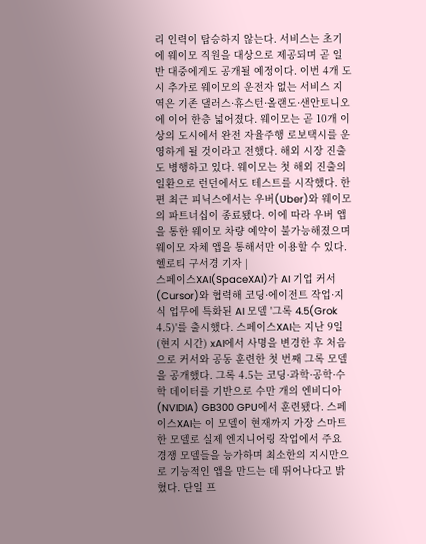리 인력이 탑승하지 않는다. 서비스는 초기에 웨이모 직원을 대상으로 제공되며 곧 일반 대중에게도 공개될 예정이다. 이번 4개 도시 추가로 웨이모의 운전자 없는 서비스 지역은 기존 댈러스·휴스턴·올랜도·샌안토니오에 이어 한층 넓어졌다. 웨이모는 곧 10개 이상의 도시에서 완전 자율주행 로보택시를 운영하게 될 것이라고 전했다. 해외 시장 진출도 병행하고 있다. 웨이모는 첫 해외 진출의 일환으로 런던에서도 테스트를 시작했다. 한편 최근 피닉스에서는 우버(Uber)와 웨이모의 파트너십이 종료됐다. 이에 따라 우버 앱을 통한 웨이모 차량 예약이 불가능해졌으며 웨이모 자체 앱을 통해서만 이용할 수 있다. 헬로티 구서경 기자 |
스페이스XAI(SpaceXAI)가 AI 기업 커서(Cursor)와 협력해 코딩·에이전트 작업·지식 업무에 특화된 AI 모델 '그록 4.5(Grok 4.5)'를 출시했다. 스페이스XAI는 지난 9일(현지 시간) xAI에서 사명을 변경한 후 처음으로 커서와 공동 훈련한 첫 번째 그록 모델을 공개했다. 그록 4.5는 코딩·과학·공학·수학 데이터를 기반으로 수만 개의 엔비디아(NVIDIA) GB300 GPU에서 훈련됐다. 스페이스XAI는 이 모델이 현재까지 가장 스마트한 모델로 실제 엔지니어링 작업에서 주요 경쟁 모델들을 능가하며 최소한의 지시만으로 기능적인 앱을 만드는 데 뛰어나다고 밝혔다. 단일 프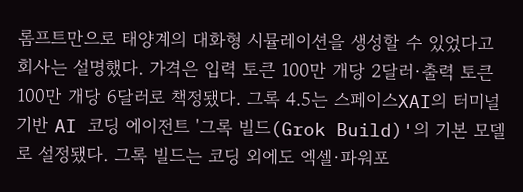롬프트만으로 태양계의 대화형 시뮬레이션을 생성할 수 있었다고 회사는 설명했다. 가격은 입력 토큰 100만 개당 2달러·출력 토큰 100만 개당 6달러로 책정됐다. 그록 4.5는 스페이스XAI의 터미널 기반 AI 코딩 에이전트 '그록 빌드(Grok Build)'의 기본 모델로 설정됐다. 그록 빌드는 코딩 외에도 엑셀·파워포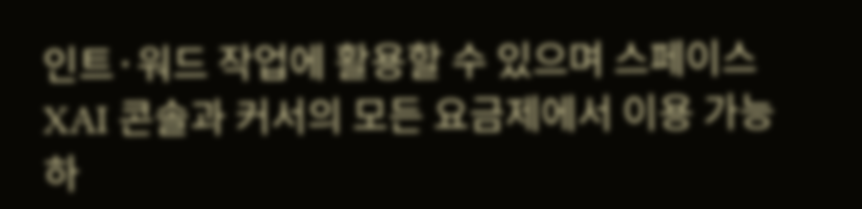인트·워드 작업에 활용할 수 있으며 스페이스XAI 콘솔과 커서의 모든 요금제에서 이용 가능하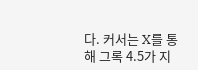다. 커서는 X를 통해 그록 4.5가 지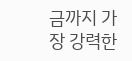금까지 가장 강력한